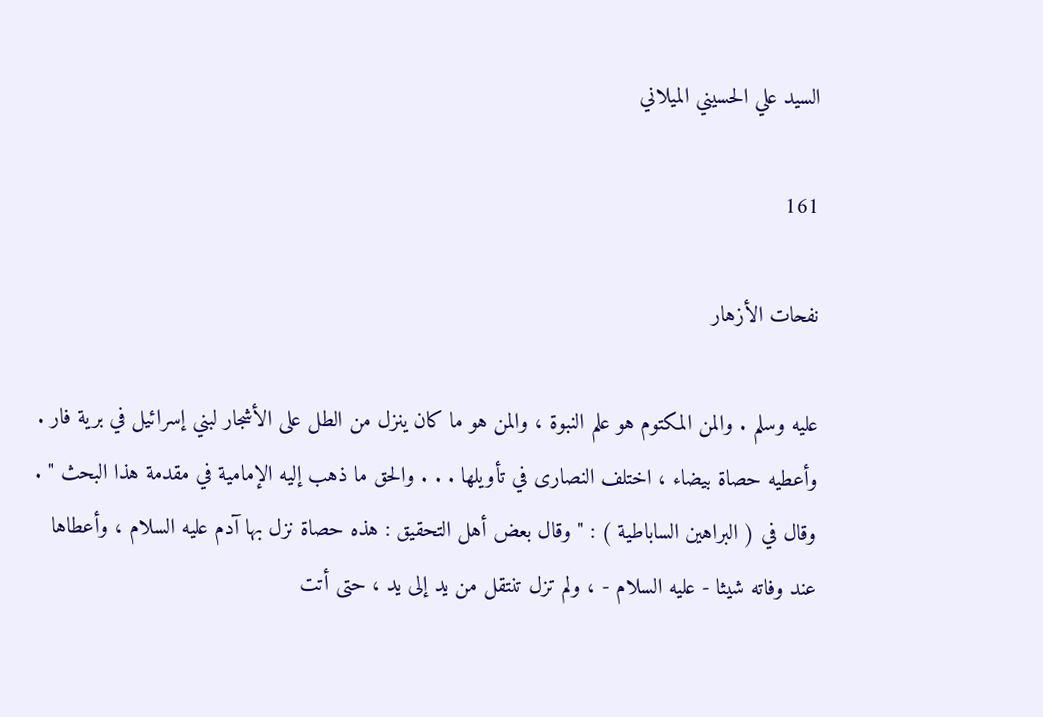السيد علي الحسيني الميلاني

161

نفحات الأزهار

عليه وسلم . والمن المكتوم هو علم النبوة ، والمن هو ما كان ينزل من الطل على الأشجار لبني إسرائيل في برية فار . وأعطيه حصاة بيضاء ، اختلف النصارى في تأويلها . . . والحق ما ذهب إليه الإمامية في مقدمة هذا البحث " . وقال في ( البراهين الساباطية ) : " وقال بعض أهل التحقيق : هذه حصاة نزل بها آدم عليه السلام ، وأعطاها عند وفاته شيثا - عليه السلام - ، ولم تزل تنتقل من يد إلى يد ، حتى أتت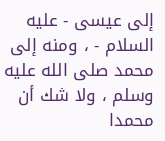إلى عيسى - عليه السلام - ، ومنه إلى محمد صلى الله عليه وسلم ، ولا شك أن محمدا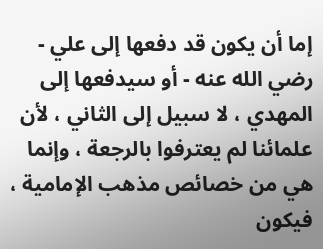إما أن يكون قد دفعها إلى علي - رضي الله عنه - أو سيدفعها إلى المهدي ، لا سبيل إلى الثاني ، لأن علمائنا لم يعترفوا بالرجعة ، وإنما هي من خصائص مذهب الإمامية ، فيكون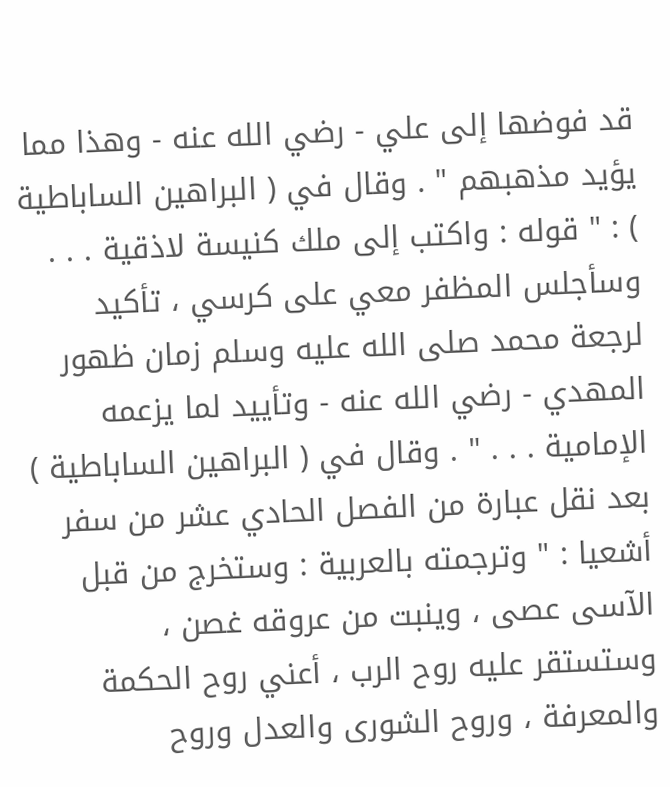قد فوضها إلى علي - رضي الله عنه - وهذا مما يؤيد مذهبهم " . وقال في ( البراهين الساباطية ) : " قوله : واكتب إلى ملك كنيسة لاذقية . . . وسأجلس المظفر معي على كرسي ، تأكيد لرجعة محمد صلى الله عليه وسلم زمان ظهور المهدي - رضي الله عنه - وتأييد لما يزعمه الإمامية . . . " . وقال في ( البراهين الساباطية ) بعد نقل عبارة من الفصل الحادي عشر من سفر أشعيا : " وترجمته بالعربية : وستخرج من قبل الآسى عصى ، وينبت من عروقه غصن ، وستستقر عليه روح الرب ، أعني روح الحكمة والمعرفة ، وروح الشورى والعدل وروح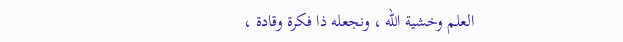العلم وخشية الله ، ونجعله ذا فكرة وقادة ،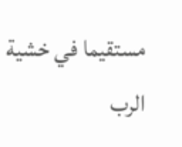مستقيما في خشية الرب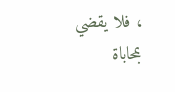، فلا يقضي بمحاباة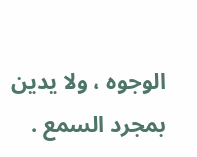الوجوه ، ولا يدين بمجرد السمع .